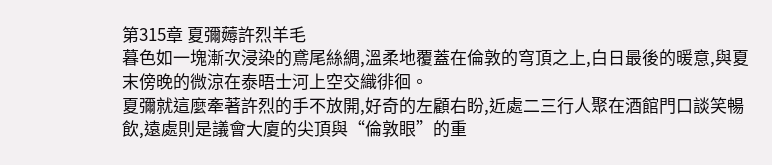第315章 夏彌薅許烈羊毛
暮色如一塊漸次浸染的鳶尾絲綢,溫柔地覆蓋在倫敦的穹頂之上,白日最後的暖意,與夏末傍晚的微涼在泰晤士河上空交織徘徊。
夏彌就這麼牽著許烈的手不放開,好奇的左顧右盼,近處二三行人聚在酒館門口談笑暢飲,遠處則是議會大廈的尖頂與“倫敦眼”的重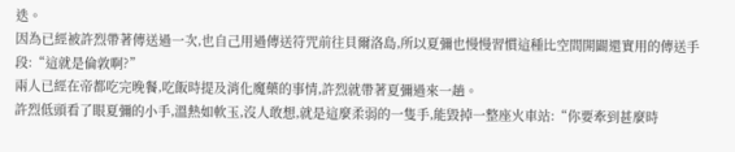迭。
因為已經被許烈帶著傳送過一次,也自己用過傳送符咒前往貝爾洛島,所以夏彌也慢慢習慣這種比空間開闢還實用的傳送手段:“這就是倫敦啊?”
兩人已經在帝都吃完晚餐,吃飯時提及消化魔藥的事情,許烈就帶著夏彌過來一趟。
許烈低頭看了眼夏彌的小手,溫熱如軟玉,沒人敢想,就是這麼柔弱的一隻手,能毀掉一整座火車站:“你要牽到甚麼時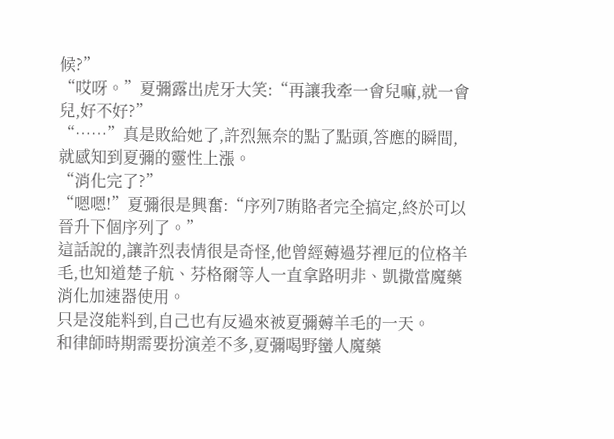候?”
“哎呀。”夏彌露出虎牙大笑:“再讓我牽一會兒嘛,就一會兒,好不好?”
“……”真是敗給她了,許烈無奈的點了點頭,答應的瞬間,就感知到夏彌的靈性上漲。
“消化完了?”
“嗯嗯!”夏彌很是興奮:“序列7賄賂者完全搞定,終於可以晉升下個序列了。”
這話說的,讓許烈表情很是奇怪,他曾經薅過芬裡厄的位格羊毛,也知道楚子航、芬格爾等人一直拿路明非、凱撒當魔藥消化加速器使用。
只是沒能料到,自己也有反過來被夏彌薅羊毛的一天。
和律師時期需要扮演差不多,夏彌喝野蠻人魔藥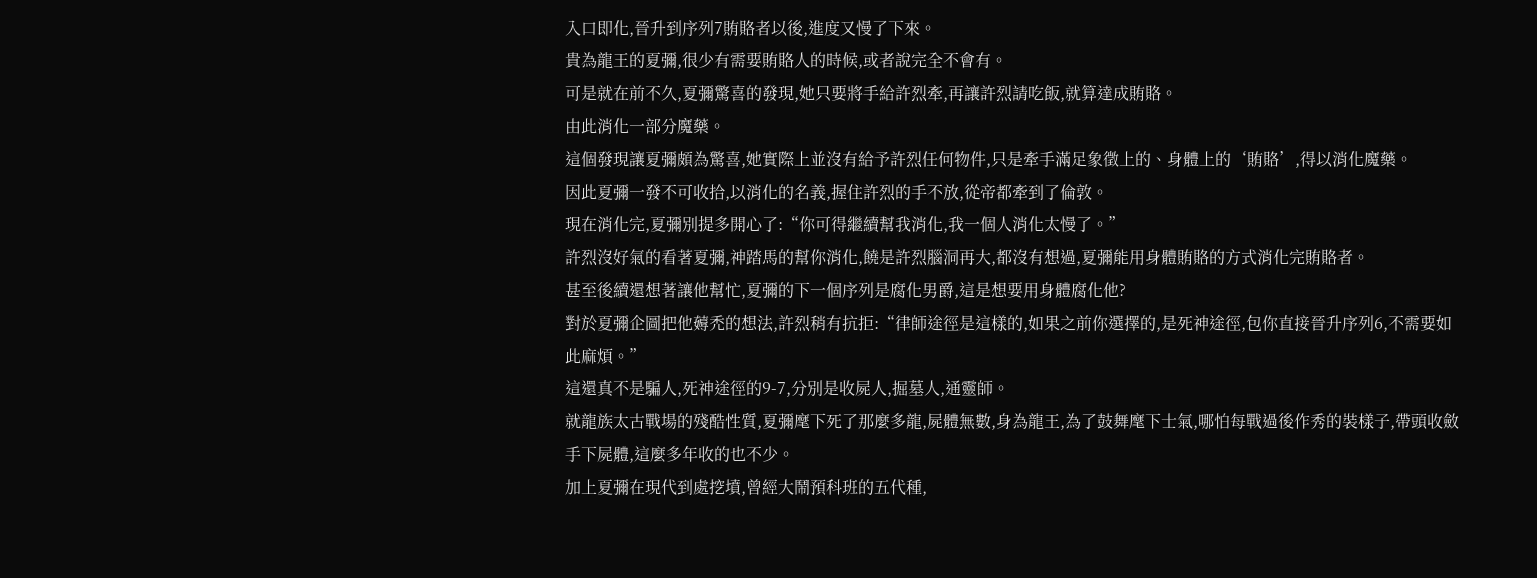入口即化,晉升到序列7賄賂者以後,進度又慢了下來。
貴為龍王的夏彌,很少有需要賄賂人的時候,或者說完全不會有。
可是就在前不久,夏彌驚喜的發現,她只要將手給許烈牽,再讓許烈請吃飯,就算達成賄賂。
由此消化一部分魔藥。
這個發現讓夏彌頗為驚喜,她實際上並沒有給予許烈任何物件,只是牽手滿足象徵上的、身體上的‘賄賂’,得以消化魔藥。
因此夏彌一發不可收拾,以消化的名義,握住許烈的手不放,從帝都牽到了倫敦。
現在消化完,夏彌別提多開心了:“你可得繼續幫我消化,我一個人消化太慢了。”
許烈沒好氣的看著夏彌,神踏馬的幫你消化,饒是許烈腦洞再大,都沒有想過,夏彌能用身體賄賂的方式消化完賄賂者。
甚至後續還想著讓他幫忙,夏彌的下一個序列是腐化男爵,這是想要用身體腐化他?
對於夏彌企圖把他薅禿的想法,許烈稍有抗拒:“律師途徑是這樣的,如果之前你選擇的,是死神途徑,包你直接晉升序列6,不需要如此麻煩。”
這還真不是騙人,死神途徑的9-7,分別是收屍人,掘墓人,通靈師。
就龍族太古戰場的殘酷性質,夏彌麾下死了那麼多龍,屍體無數,身為龍王,為了鼓舞麾下士氣,哪怕每戰過後作秀的裝樣子,帶頭收斂手下屍體,這麼多年收的也不少。
加上夏彌在現代到處挖墳,曾經大鬧預科班的五代種,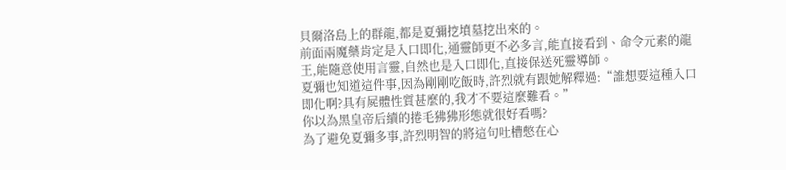貝爾洛島上的群龍,都是夏彌挖墳墓挖出來的。
前面兩魔藥肯定是入口即化,通靈師更不必多言,能直接看到、命令元素的龍王,能隨意使用言靈,自然也是入口即化,直接保送死靈導師。
夏彌也知道這件事,因為剛剛吃飯時,許烈就有跟她解釋過:“誰想要這種入口即化啊?具有屍體性質甚麼的,我才不要這麼難看。”
你以為黑皇帝后續的捲毛狒狒形態就很好看嗎?
為了避免夏彌多事,許烈明智的將這句吐槽憋在心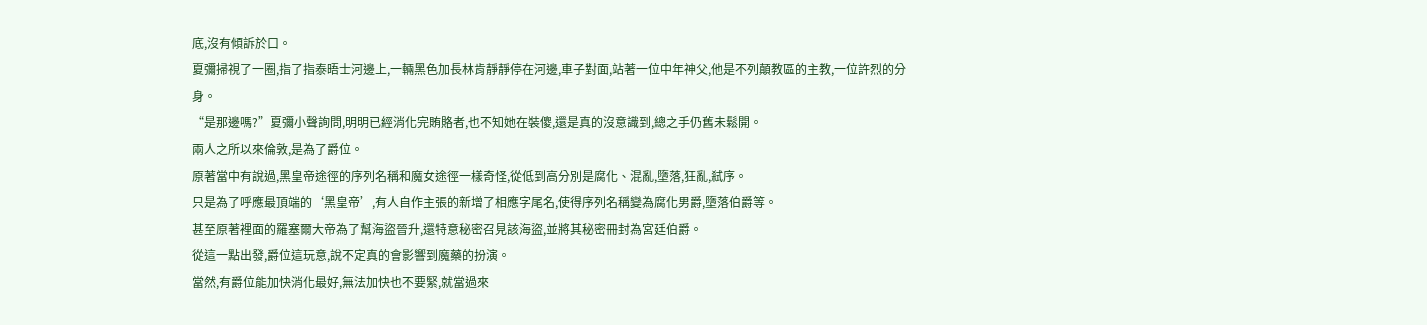底,沒有傾訴於口。
夏彌掃視了一圈,指了指泰晤士河邊上,一輛黑色加長林肯靜靜停在河邊,車子對面,站著一位中年神父,他是不列顛教區的主教,一位許烈的分身。
“是那邊嗎?”夏彌小聲詢問,明明已經消化完賄賂者,也不知她在裝傻,還是真的沒意識到,總之手仍舊未鬆開。
兩人之所以來倫敦,是為了爵位。
原著當中有說過,黑皇帝途徑的序列名稱和魔女途徑一樣奇怪,從低到高分別是腐化、混亂,墮落,狂亂,弒序。
只是為了呼應最頂端的‘黑皇帝’,有人自作主張的新增了相應字尾名,使得序列名稱變為腐化男爵,墮落伯爵等。
甚至原著裡面的羅塞爾大帝為了幫海盜晉升,還特意秘密召見該海盜,並將其秘密冊封為宮廷伯爵。
從這一點出發,爵位這玩意,說不定真的會影響到魔藥的扮演。
當然,有爵位能加快消化最好,無法加快也不要緊,就當過來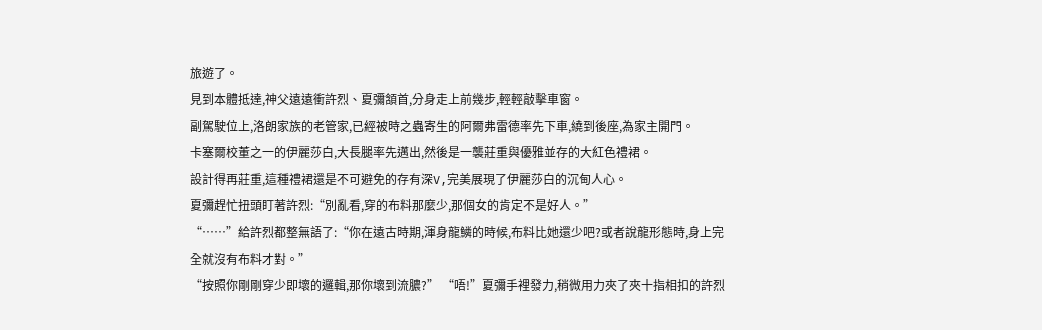旅遊了。
見到本體抵達,神父遠遠衝許烈、夏彌頷首,分身走上前幾步,輕輕敲擊車窗。
副駕駛位上,洛朗家族的老管家,已經被時之蟲寄生的阿爾弗雷德率先下車,繞到後座,為家主開門。
卡塞爾校董之一的伊麗莎白,大長腿率先邁出,然後是一襲莊重與優雅並存的大紅色禮裙。
設計得再莊重,這種禮裙還是不可避免的存有深V,完美展現了伊麗莎白的沉甸人心。
夏彌趕忙扭頭盯著許烈:“別亂看,穿的布料那麼少,那個女的肯定不是好人。”
“……”給許烈都整無語了:“你在遠古時期,渾身龍鱗的時候,布料比她還少吧?或者說龍形態時,身上完全就沒有布料才對。”
“按照你剛剛穿少即壞的邏輯,那你壞到流膿?” “唔!”夏彌手裡發力,稍微用力夾了夾十指相扣的許烈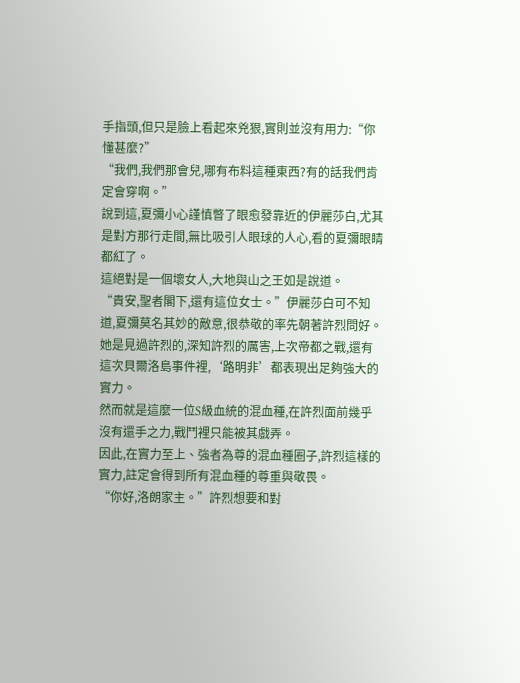手指頭,但只是臉上看起來兇狠,實則並沒有用力:“你懂甚麼?”
“我們,我們那會兒,哪有布料這種東西?有的話我們肯定會穿啊。”
說到這,夏彌小心謹慎瞥了眼愈發靠近的伊麗莎白,尤其是對方那行走間,無比吸引人眼球的人心,看的夏彌眼睛都紅了。
這絕對是一個壞女人,大地與山之王如是說道。
“貴安,聖者閣下,還有這位女士。”伊麗莎白可不知道,夏彌莫名其妙的敵意,很恭敬的率先朝著許烈問好。
她是見過許烈的,深知許烈的厲害,上次帝都之戰,還有這次貝爾洛島事件裡,‘路明非’都表現出足夠強大的實力。
然而就是這麼一位S級血統的混血種,在許烈面前幾乎沒有還手之力,戰鬥裡只能被其戲弄。
因此,在實力至上、強者為尊的混血種圈子,許烈這樣的實力,註定會得到所有混血種的尊重與敬畏。
“你好,洛朗家主。”許烈想要和對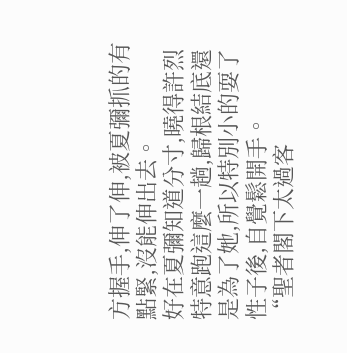方握手,伸了伸,被夏彌抓的有點緊,沒能伸出去。
好在夏彌知道分寸,曉得許烈特意跑這麼一趟,歸根結底還是為了她,所以特別小的耍了性子後,自覺鬆開手。
“聖者閣下太過客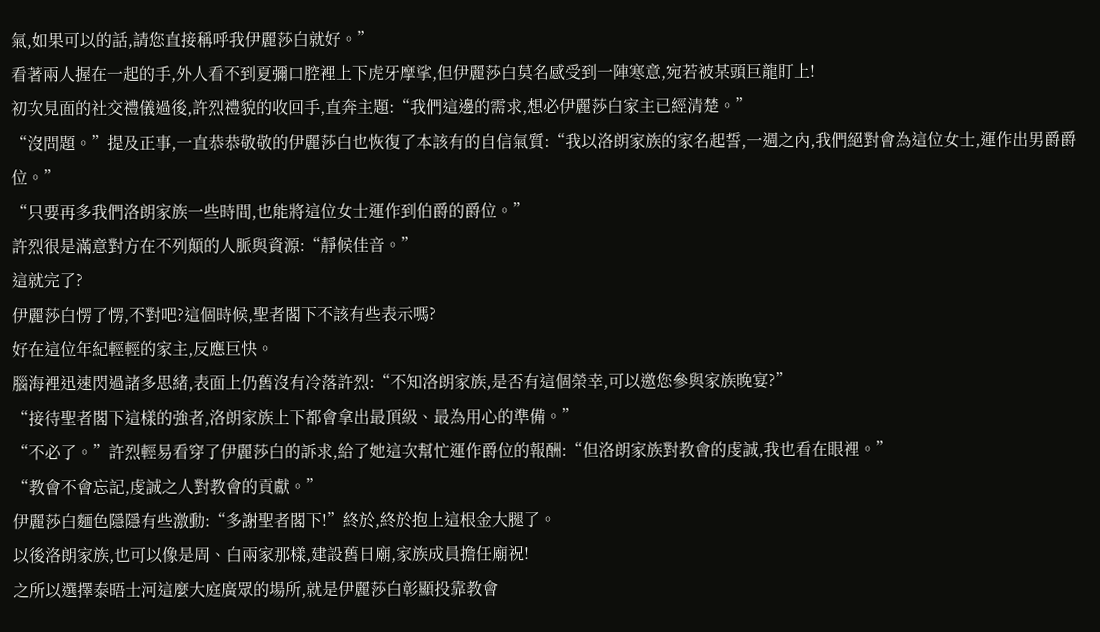氣,如果可以的話,請您直接稱呼我伊麗莎白就好。”
看著兩人握在一起的手,外人看不到夏彌口腔裡上下虎牙摩挲,但伊麗莎白莫名感受到一陣寒意,宛若被某頭巨龍盯上!
初次見面的社交禮儀過後,許烈禮貌的收回手,直奔主題:“我們這邊的需求,想必伊麗莎白家主已經清楚。”
“沒問題。”提及正事,一直恭恭敬敬的伊麗莎白也恢復了本該有的自信氣質:“我以洛朗家族的家名起誓,一週之內,我們絕對會為這位女士,運作出男爵爵位。”
“只要再多我們洛朗家族一些時間,也能將這位女士運作到伯爵的爵位。”
許烈很是滿意對方在不列顛的人脈與資源:“靜候佳音。”
這就完了?
伊麗莎白愣了愣,不對吧?這個時候,聖者閣下不該有些表示嗎?
好在這位年紀輕輕的家主,反應巨快。
腦海裡迅速閃過諸多思緒,表面上仍舊沒有冷落許烈:“不知洛朗家族,是否有這個榮幸,可以邀您參與家族晚宴?”
“接待聖者閣下這樣的強者,洛朗家族上下都會拿出最頂級、最為用心的準備。”
“不必了。”許烈輕易看穿了伊麗莎白的訴求,給了她這次幫忙運作爵位的報酬:“但洛朗家族對教會的虔誠,我也看在眼裡。”
“教會不會忘記,虔誠之人對教會的貢獻。”
伊麗莎白麵色隱隱有些激動:“多謝聖者閣下!”終於,終於抱上這根金大腿了。
以後洛朗家族,也可以像是周、白兩家那樣,建設舊日廟,家族成員擔任廟祝!
之所以選擇泰晤士河這麼大庭廣眾的場所,就是伊麗莎白彰顯投靠教會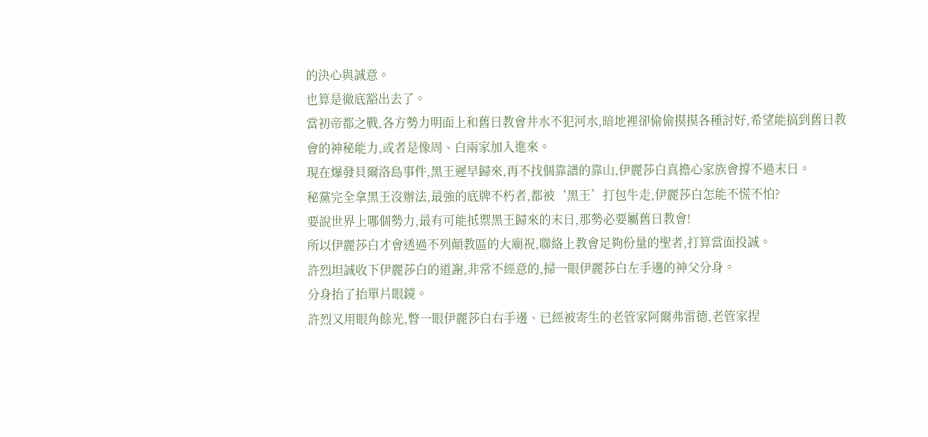的決心與誠意。
也算是徹底豁出去了。
當初帝都之戰,各方勢力明面上和舊日教會井水不犯河水,暗地裡卻偷偷摸摸各種討好,希望能搞到舊日教會的神秘能力,或者是像周、白兩家加入進來。
現在爆發貝爾洛島事件,黑王遲早歸來,再不找個靠譜的靠山,伊麗莎白真擔心家族會撐不過末日。
秘黨完全拿黑王沒辦法,最強的底牌不朽者,都被‘黑王’打包牛走,伊麗莎白怎能不慌不怕?
要說世界上哪個勢力,最有可能抵禦黑王歸來的末日,那勢必要屬舊日教會!
所以伊麗莎白才會透過不列顛教區的大廟祝,聯絡上教會足夠份量的聖者,打算當面投誠。
許烈坦誠收下伊麗莎白的道謝,非常不經意的,掃一眼伊麗莎白左手邊的神父分身。
分身抬了抬單片眼鏡。
許烈又用眼角餘光,瞥一眼伊麗莎白右手邊、已經被寄生的老管家阿爾弗雷德,老管家捏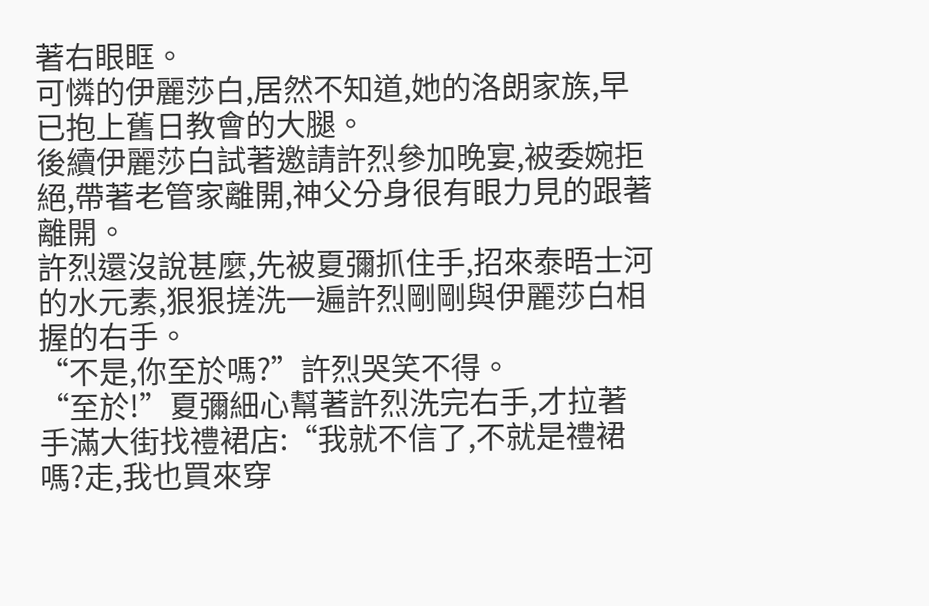著右眼眶。
可憐的伊麗莎白,居然不知道,她的洛朗家族,早已抱上舊日教會的大腿。
後續伊麗莎白試著邀請許烈參加晚宴,被委婉拒絕,帶著老管家離開,神父分身很有眼力見的跟著離開。
許烈還沒說甚麼,先被夏彌抓住手,招來泰晤士河的水元素,狠狠搓洗一遍許烈剛剛與伊麗莎白相握的右手。
“不是,你至於嗎?”許烈哭笑不得。
“至於!”夏彌細心幫著許烈洗完右手,才拉著手滿大街找禮裙店:“我就不信了,不就是禮裙嗎?走,我也買來穿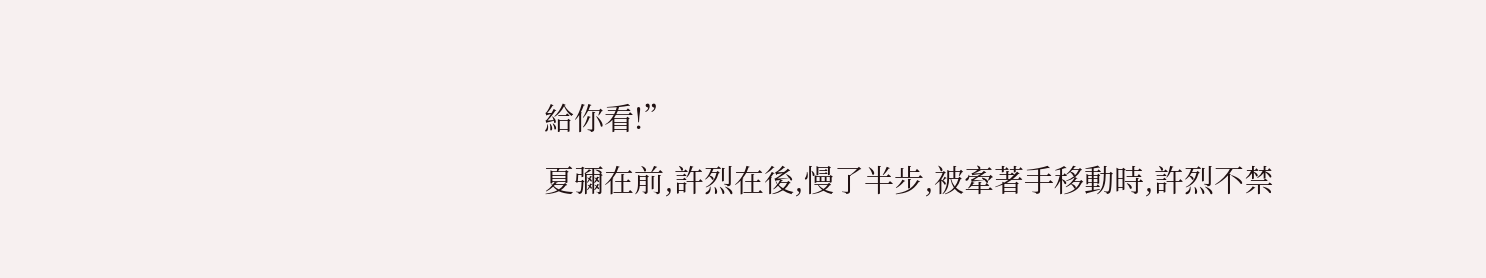給你看!”
夏彌在前,許烈在後,慢了半步,被牽著手移動時,許烈不禁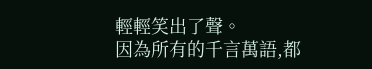輕輕笑出了聲。
因為所有的千言萬語,都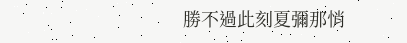勝不過此刻夏彌那悄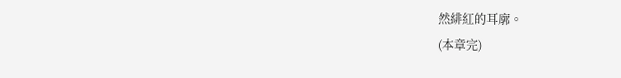然緋紅的耳廓。
(本章完)